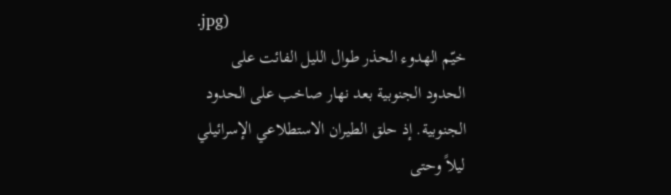.jpg)
خيّم الهدوء الحذر طوال الليل الفائت على الحدود الجنوبية بعد نهار صاخب على الحدود الجنوبية. إذ حلق الطيران الاستطلاعي الإسرائيلي ليلاً وحتى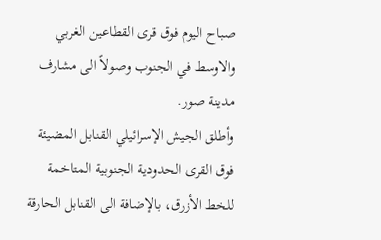صباح اليوم فوق قرى القطاعين الغربي والاوسط في الجنوب وصولاً الى مشارف مدينة صور.
وأطلق الجيش الإسرائيلي القنابل المضيئة فوق القرى الحدودية الجنوبية المتاخمة للخط الأزرق، بالإضافة الى القنابل الحارقة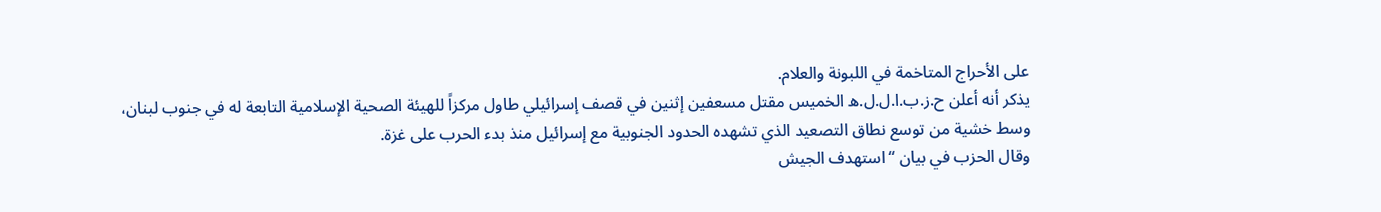على الأحراج المتاخمة في اللبونة والعلام.
يذكر أنه أعلن ح.ز.ب.ا.ل.ل.ه الخميس مقتل مسعفين إثنين في قصف إسرائيلي طاول مركزاً للهيئة الصحية الإسلامية التابعة له في جنوب لبنان، وسط خشية من توسع نطاق التصعيد الذي تشهده الحدود الجنوبية مع إسرائيل منذ بدء الحرب على غزة.
وقال الحزب في بيان “استهدف الجيش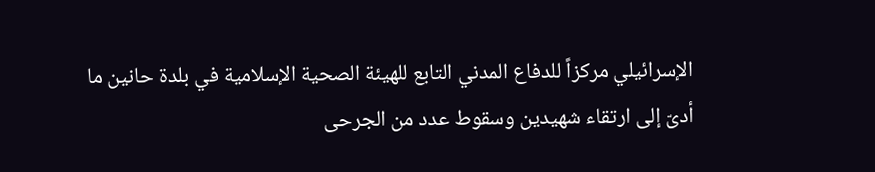الإسرائيلي مركزاً للدفاع المدني التابع للهيئة الصحية الإسلامية في بلدة حانين ما أدىّ إلى ارتقاء شهيدين وسقوط عدد من الجرحى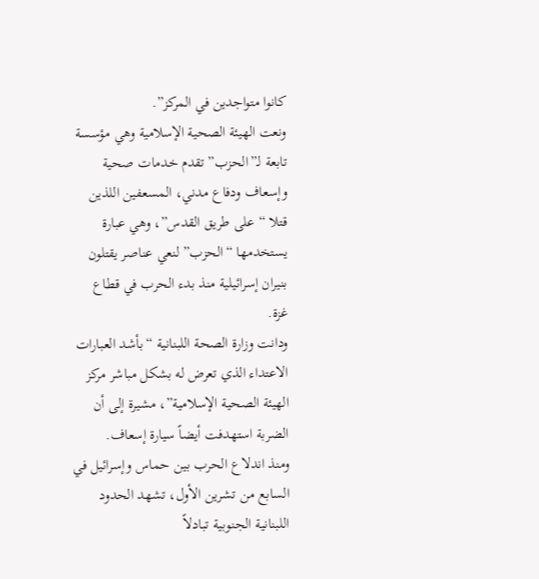كانوا متواجدين في المركز”.
ونعت الهيئة الصحية الإسلامية وهي مؤسسة تابعة لـ”الحزب” تقدم خدمات صحية وإسعاف ودفاع مدني، المسعفين اللذين قتلا “على طريق القدس”، وهي عبارة يستخدمها “الحزب” لنعي عناصر يقتلون بنيران إسرائيلية منذ بدء الحرب في قطاع غزة.
ودانت وزارة الصحة اللبنانية “بأشد العبارات الاعتداء الذي تعرض له بشكل مباشر مركز الهيئة الصحية الإسلامية”، مشيرة إلى أن الضربة استهدفت أيضاً سيارة إسعاف.
ومنذ اندلاع الحرب بين حماس وإسرائيل في السابع من تشرين الأول، تشهد الحدود اللبنانية الجنوبية تبادلاً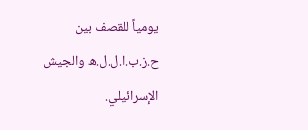يومياً للقصف بين ح.ز.ب.ا.ل.ل.ه والجيش الإسرائيلي.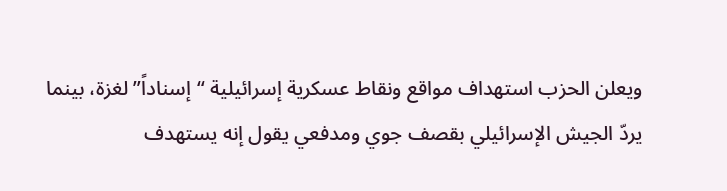ويعلن الحزب استهداف مواقع ونقاط عسكرية إسرائيلية “إسناداً” لغزة، بينما يردّ الجيش الإسرائيلي بقصف جوي ومدفعي يقول إنه يستهدف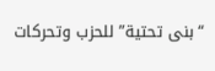“بنى تحتية” للحزب وتحركات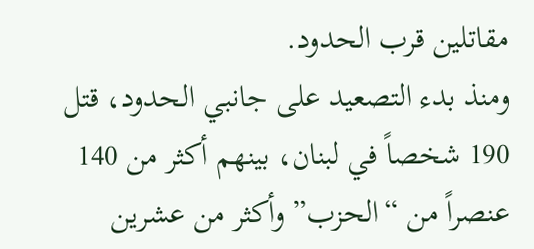مقاتلين قرب الحدود.
ومنذ بدء التصعيد على جانبي الحدود، قتل 190 شخصاً في لبنان، بينهم أكثر من 140 عنصراً من “الحزب” وأكثر من عشرين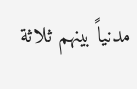مدنياً بينهم ثلاثة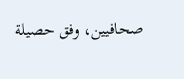صحافيين، وفق حصيلة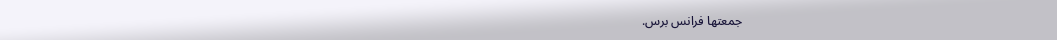جمعتها فرانس برس.